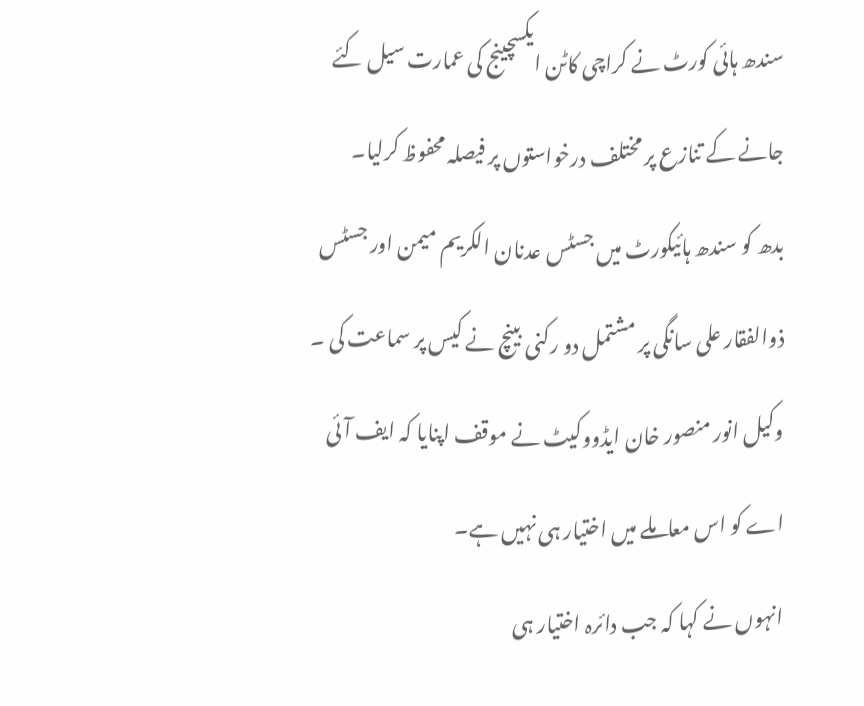سندھ ہائی کورٹ نے کراچی کاٹن ایکسچینج کی عمارت سیل کئے جانے کے تنازع پر مختلف درخواستوں پر فیصلہ محفوظ کرلیا۔
بدھ کو سندھ ہائیکورٹ میں جسٹس عدنان الکریم میمن اور جسٹس ذوالفقار علی سانگی پر مشتمل دو رکنی بینچ نے کیس پر سماعت کی ۔ وکیل انور منصور خان ایڈووکیٹ نے موقف اپنایا کہ ایف آئی اے کو اس معاملے میں اختیار ہی نہیں ہے۔
انہوں نے کہا کہ جب دائرہ اختیار ہی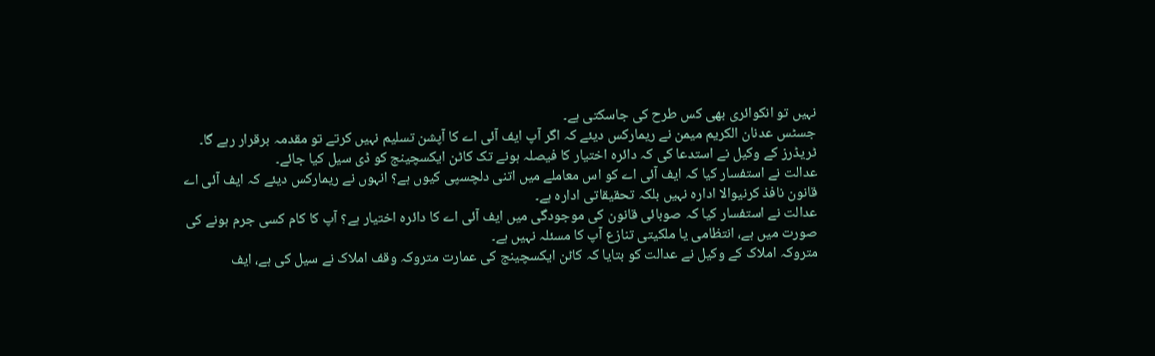نہیں تو انکوائری بھی کس طرح کی جاسکتی ہے۔
جسٹس عدنان الکریم میمن نے ریمارکس دیئے کہ اگر آپ ایف آئی اے کا آپشن تسلیم نہیں کرتے تو مقدمہ برقرار رہے گا۔
ٹریڈرز کے وکیل نے استدعا کی کہ دائرہ اختیار کا فیصلہ ہونے تک کاٹن ایکسچینج کو ڈی سیل کیا جائے۔
عدالت نے استفسار کیا کہ ایف آئی اے کو اس معاملے میں اتنی دلچسپی کیوں ہے؟ انہوں نے ریمارکس دیئے کہ ایف آئی اے قانون نافذ کرنیوالا ادارہ نہیں بلکہ تحقیقاتی ادارہ ہے۔
عدالت نے استفسار کیا کہ صوبائی قانون کی موجودگی میں ایف آئی اے کا دائرہ اختیار ہے؟ آپ کا کام کسی جرم ہونے کی صورت میں ہے، انتظامی یا ملکیتی تنازع آپ کا مسئلہ نہیں ہے۔
متروکہ املاک کے وکیل نے عدالت کو بتایا کہ کاٹن ایکسچینج کی عمارت متروکہ وقف املاک نے سیل کی ہے، ایف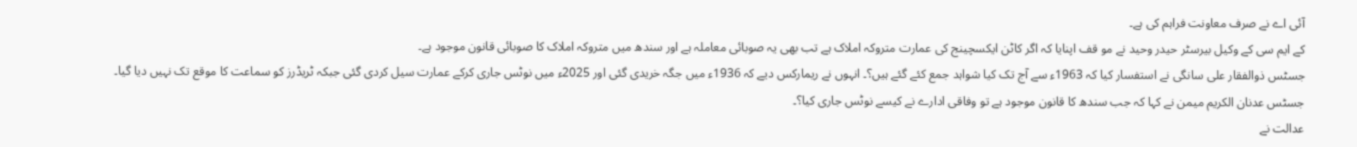آئی اے نے صرف معاونت فراہم کی ہے۔
کے ایم سی کے وکیل بیرسٹر حیدر وحید نے مو قف اپنایا کہ اگر کاٹن ایکسچینج کی عمارت متروکہ املاک ہے تب بھی یہ صوبائی معاملہ ہے اور سندھ میں متروکہ املاک کا صوبائی قانون موجود ہے۔
جسٹس ذوالفقار علی سانگی نے استفسار کیا کہ 1963ء سے آج تک کیا شواہد جمع کئے گئے ہیں؟۔ انہوں نے ریمارکس دیے کہ 1936ء میں جگہ خریدی گئی اور 2025ء میں نوٹس جاری کرکے عمارت سیل کردی گئی جبکہ ٹریڈرز کو سماعت کا موقع تک نہیں دیا گیا۔
جسٹس عدنان الکریم میمن نے کہا کہ جب سندھ کا قانون موجود ہے تو وفاقی ادارے نے کیسے نوٹس جاری کیا؟۔
عدالت نے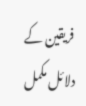فریقین کے دلائل مکمل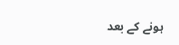ہونے کے بعد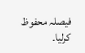فیصلہ محفوظ کرلیا۔